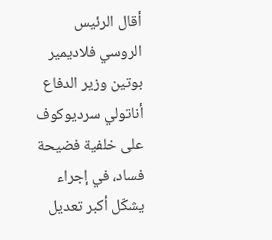أقال الرئيس الروسي فلاديمير بوتين وزير الدفاع أناتولي سرديوكوف على خلفية فضيحة فساد، في إجراء يشكّل أكبر تعديل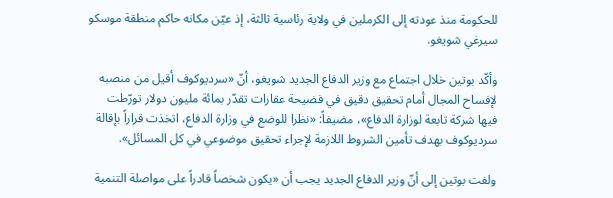للحكومة منذ عودته إلى الكرملين في ولاية رئاسية ثالثة، إذ عيّن مكانه حاكم منطقة موسكو سيرغي شويغو.

وأكّد بوتين خلال اجتماع مع وزير الدفاع الجديد شويغو، أنّ «سرديوكوف أقيل من منصبه لإفساح المجال أمام تحقيق دقيق في فضيحة عقارات تقدّر بمائة مليون دولار تورّطت فيها شركة تابعة لوزارة الدفاع»، مضيفاً: «نظرا للوضع في وزارة الدفاع، اتخذت قراراً بإقالة سرديوكوف بهدف تأمين الشروط اللازمة لإجراء تحقيق موضوعي في كل المسائل».

ولفت بوتين إلى أنّ وزير الدفاع الجديد يجب أن «يكون شخصاً قادراً على مواصلة التنمية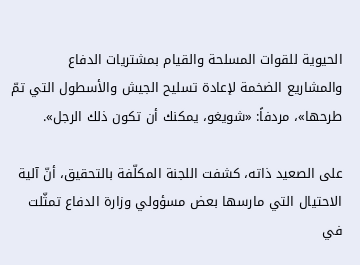الحيوية للقوات المسلحة والقيام بمشتريات الدفاع والمشاريع الضخمة لإعادة تسليح الجيش والأسطول التي تمّ طرحها»، مردفاً: «شويغو، يمكنك أن تكون ذلك الرجل».

على الصعيد ذاته، كشفت اللجنة المكلّفة بالتحقيق، أنّ آلية الاحتيال التي مارسها بعض مسؤولي وزارة الدفاع تمثّلت في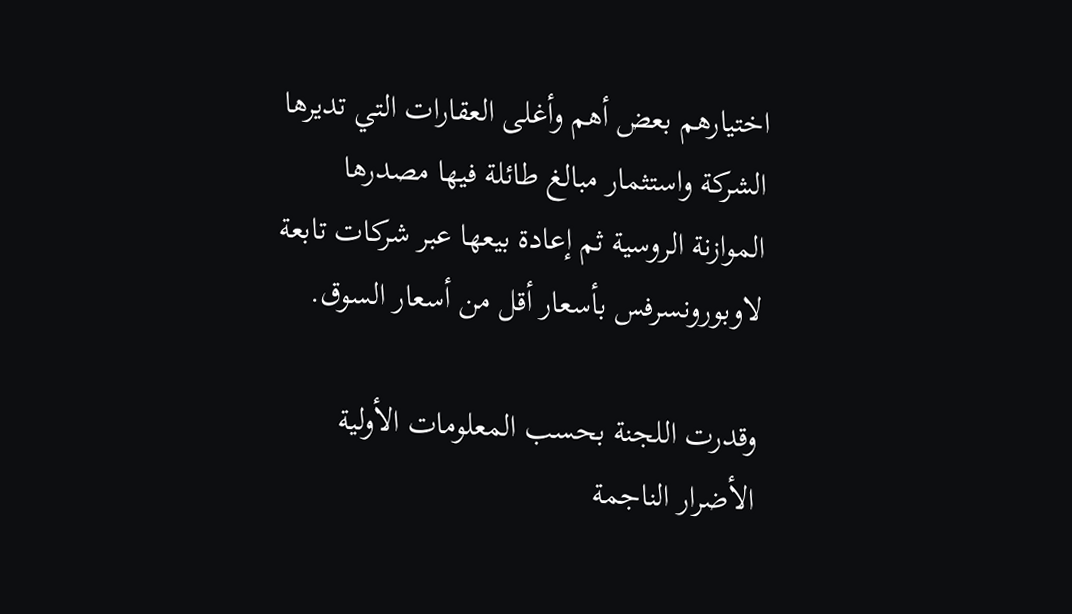اختيارهم بعض أهم وأغلى العقارات التي تديرها الشركة واستثمار مبالغ طائلة فيها مصدرها الموازنة الروسية ثم إعادة بيعها عبر شركات تابعة لاوبورونسرفس بأسعار أقل من أسعار السوق.

وقدرت اللجنة بحسب المعلومات الأولية الأضرار الناجمة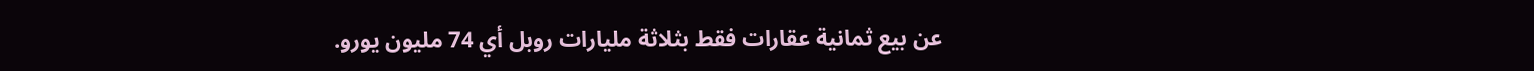عن بيع ثمانية عقارات فقط بثلاثة مليارات روبل أي 74 مليون يورو.